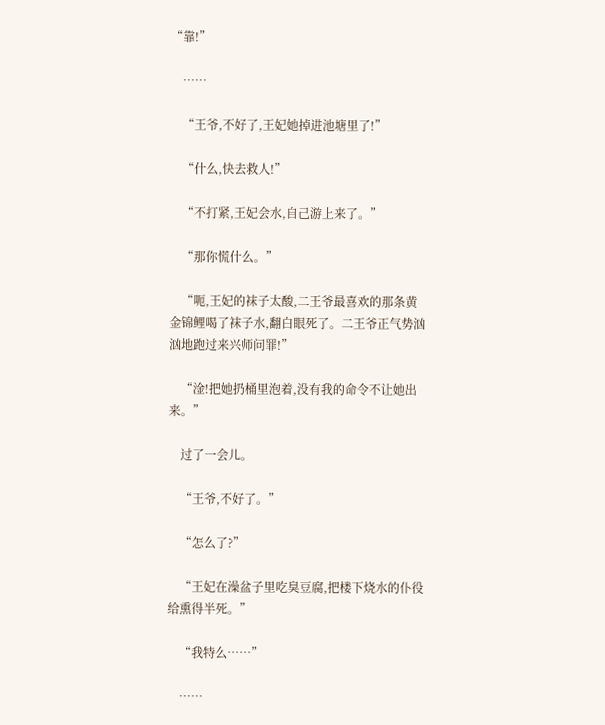“靠!”

    ……

    “王爷,不好了,王妃她掉进池塘里了!”

    “什么,快去救人!”

    “不打紧,王妃会水,自己游上来了。”

    “那你慌什么。”

    “呃,王妃的袜子太酸,二王爷最喜欢的那条黄金锦鲤喝了袜子水,翻白眼死了。二王爷正气势汹汹地跑过来兴师问罪!”

    “淦!把她扔桶里泡着,没有我的命令不让她出来。”

    过了一会儿。

    “王爷,不好了。”

    “怎么了?”

    “王妃在澡盆子里吃臭豆腐,把楼下烧水的仆役给熏得半死。”

    “我特么……”

    ……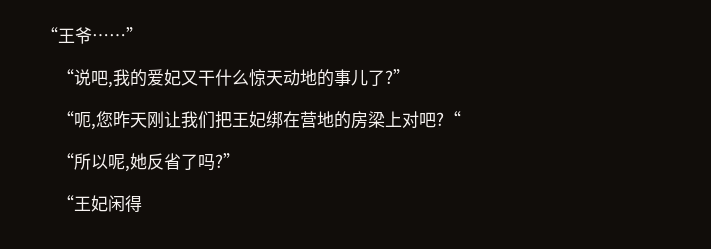“王爷……”

    “说吧,我的爱妃又干什么惊天动地的事儿了?”

    “呃,您昨天刚让我们把王妃绑在营地的房梁上对吧?“

    “所以呢,她反省了吗?”

    “王妃闲得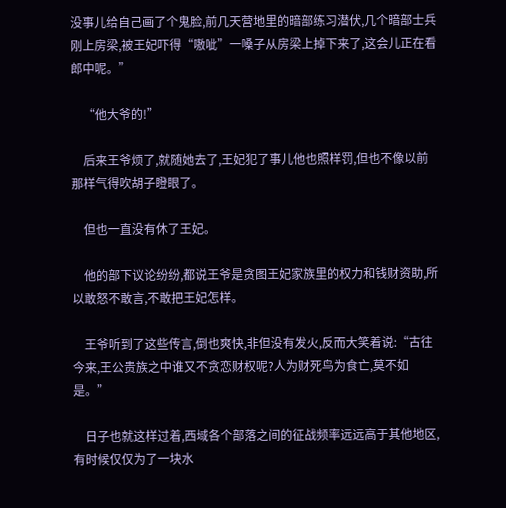没事儿给自己画了个鬼脸,前几天营地里的暗部练习潜伏,几个暗部士兵刚上房梁,被王妃吓得“嗷呲”一嗓子从房梁上掉下来了,这会儿正在看郎中呢。”

    “他大爷的!”

    后来王爷烦了,就随她去了,王妃犯了事儿他也照样罚,但也不像以前那样气得吹胡子瞪眼了。

    但也一直没有休了王妃。

    他的部下议论纷纷,都说王爷是贪图王妃家族里的权力和钱财资助,所以敢怒不敢言,不敢把王妃怎样。

    王爷听到了这些传言,倒也爽快,非但没有发火,反而大笑着说:“古往今来,王公贵族之中谁又不贪恋财权呢?人为财死鸟为食亡,莫不如是。”

    日子也就这样过着,西域各个部落之间的征战频率远远高于其他地区,有时候仅仅为了一块水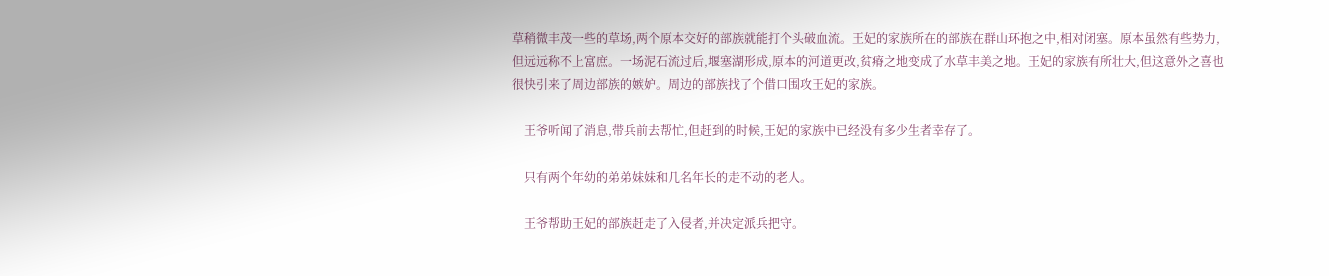草稍微丰茂一些的草场,两个原本交好的部族就能打个头破血流。王妃的家族所在的部族在群山环抱之中,相对闭塞。原本虽然有些势力,但远远称不上富庶。一场泥石流过后,堰塞湖形成,原本的河道更改,贫瘠之地变成了水草丰美之地。王妃的家族有所壮大,但这意外之喜也很快引来了周边部族的嫉妒。周边的部族找了个借口围攻王妃的家族。

    王爷听闻了消息,带兵前去帮忙,但赶到的时候,王妃的家族中已经没有多少生者幸存了。

    只有两个年幼的弟弟妹妹和几名年长的走不动的老人。

    王爷帮助王妃的部族赶走了入侵者,并决定派兵把守。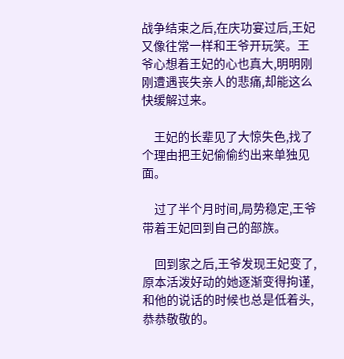战争结束之后,在庆功宴过后,王妃又像往常一样和王爷开玩笑。王爷心想着王妃的心也真大,明明刚刚遭遇丧失亲人的悲痛,却能这么快缓解过来。

    王妃的长辈见了大惊失色,找了个理由把王妃偷偷约出来单独见面。

    过了半个月时间,局势稳定,王爷带着王妃回到自己的部族。

    回到家之后,王爷发现王妃变了,原本活泼好动的她逐渐变得拘谨,和他的说话的时候也总是低着头,恭恭敬敬的。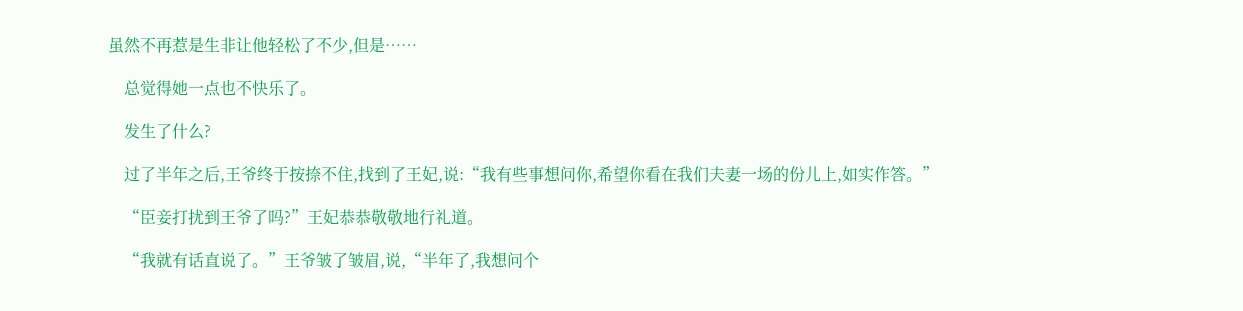虽然不再惹是生非让他轻松了不少,但是……

    总觉得她一点也不快乐了。

    发生了什么?

    过了半年之后,王爷终于按捺不住,找到了王妃,说:“我有些事想问你,希望你看在我们夫妻一场的份儿上,如实作答。”

    “臣妾打扰到王爷了吗?”王妃恭恭敬敬地行礼道。

    “我就有话直说了。”王爷皱了皱眉,说,“半年了,我想问个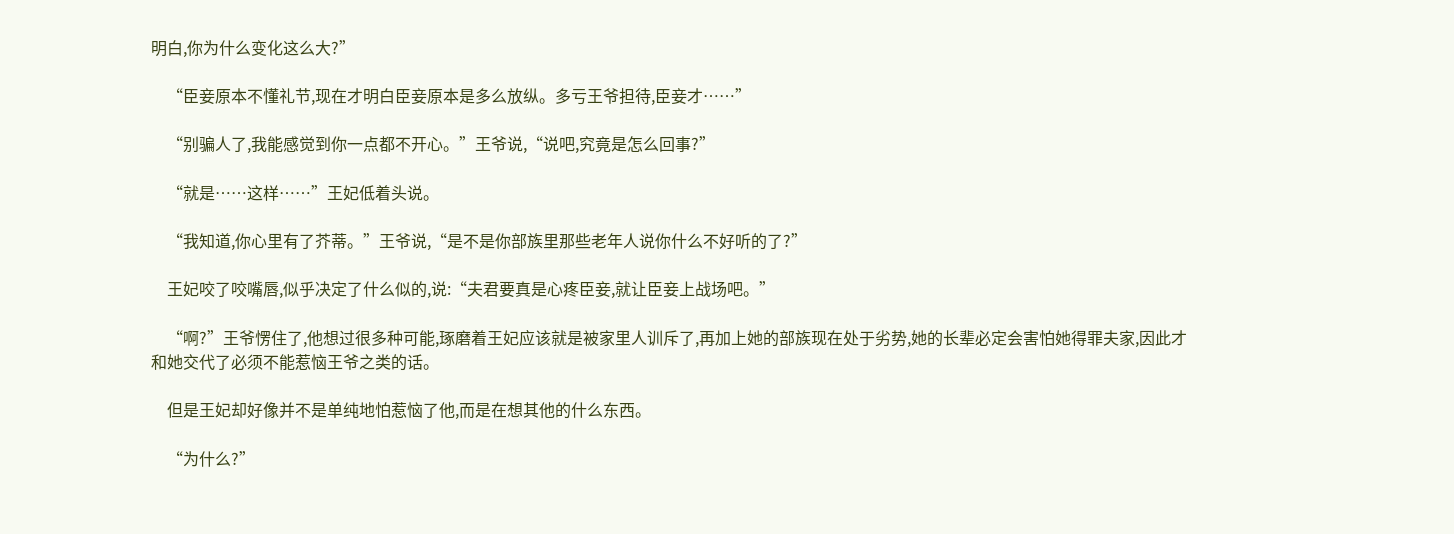明白,你为什么变化这么大?”

    “臣妾原本不懂礼节,现在才明白臣妾原本是多么放纵。多亏王爷担待,臣妾才……”

    “别骗人了,我能感觉到你一点都不开心。”王爷说,“说吧,究竟是怎么回事?”

    “就是……这样……”王妃低着头说。

    “我知道,你心里有了芥蒂。”王爷说,“是不是你部族里那些老年人说你什么不好听的了?”

    王妃咬了咬嘴唇,似乎决定了什么似的,说:“夫君要真是心疼臣妾,就让臣妾上战场吧。”

    “啊?”王爷愣住了,他想过很多种可能,琢磨着王妃应该就是被家里人训斥了,再加上她的部族现在处于劣势,她的长辈必定会害怕她得罪夫家,因此才和她交代了必须不能惹恼王爷之类的话。

    但是王妃却好像并不是单纯地怕惹恼了他,而是在想其他的什么东西。

    “为什么?”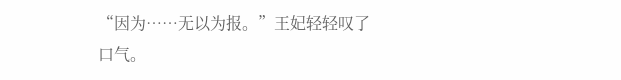“因为……无以为报。”王妃轻轻叹了口气。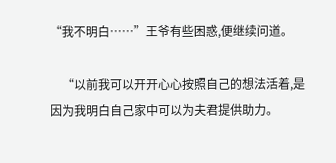“我不明白……”王爷有些困惑,便继续问道。

    “以前我可以开开心心按照自己的想法活着,是因为我明白自己家中可以为夫君提供助力。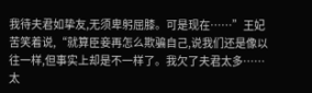我待夫君如挚友,无须卑躬屈膝。可是现在……”王妃苦笑着说,“就算臣妾再怎么欺骗自己,说我们还是像以往一样,但事实上却是不一样了。我欠了夫君太多……太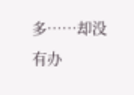多……却没有办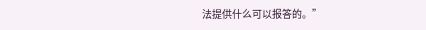法提供什么可以报答的。”